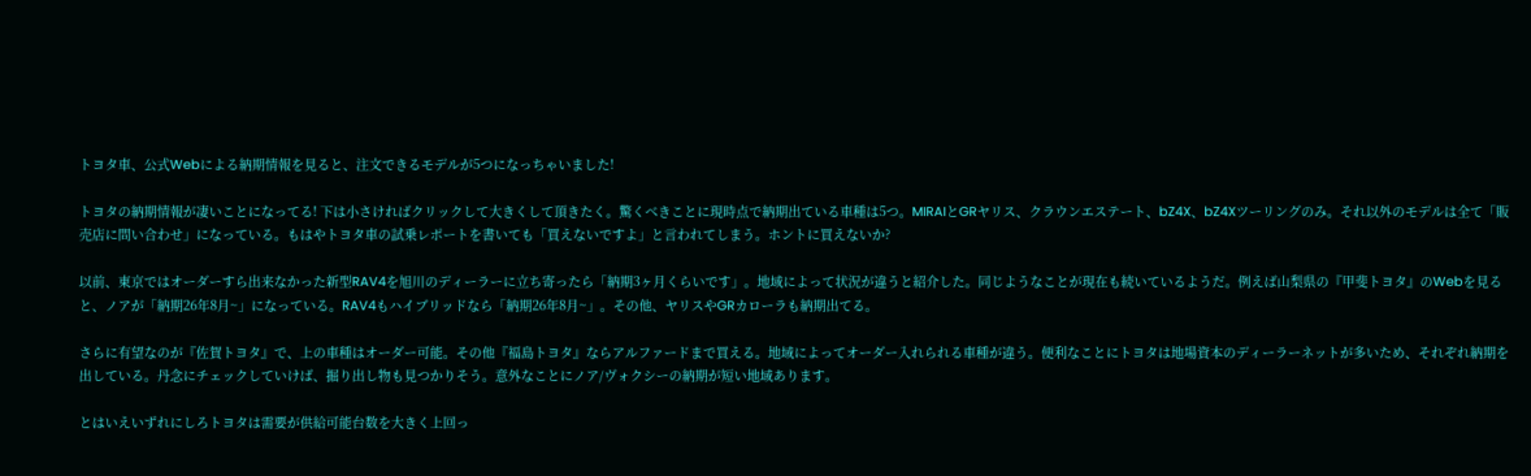トヨタ車、公式Webによる納期情報を見ると、注文できるモデルが5つになっちゃいました!

トヨタの納期情報が凄いことになってる! 下は小さければクリックして大きくして頂きたく。驚くべきことに現時点で納期出ている車種は5つ。MIRAIとGRヤリス、クラウンエステート、bZ4X、bZ4Xツーリングのみ。それ以外のモデルは全て「販売店に問い合わせ」になっている。もはやトヨタ車の試乗レポートを書いても「買えないですよ」と言われてしまう。ホントに買えないか?

以前、東京ではオーダーすら出来なかった新型RAV4を旭川のディーラーに立ち寄ったら「納期3ヶ月くらいです」。地域によって状況が違うと紹介した。同じようなことが現在も続いているようだ。例えば山梨県の『甲斐トヨタ』のWebを見ると、ノアが「納期26年8月~」になっている。RAV4もハイブリッドなら「納期26年8月~」。その他、ヤリスやGRカローラも納期出てる。

さらに有望なのが『佐賀トヨタ』で、上の車種はオーダー可能。その他『福島トヨタ』ならアルファードまで買える。地域によってオーダー入れられる車種が違う。便利なことにトヨタは地場資本のディーラーネットが多いため、それぞれ納期を出している。丹念にチェックしていけば、掘り出し物も見つかりそう。意外なことにノア/ヴォクシーの納期が短い地域あります。

とはいえいずれにしろトヨタは需要が供給可能台数を大きく上回っ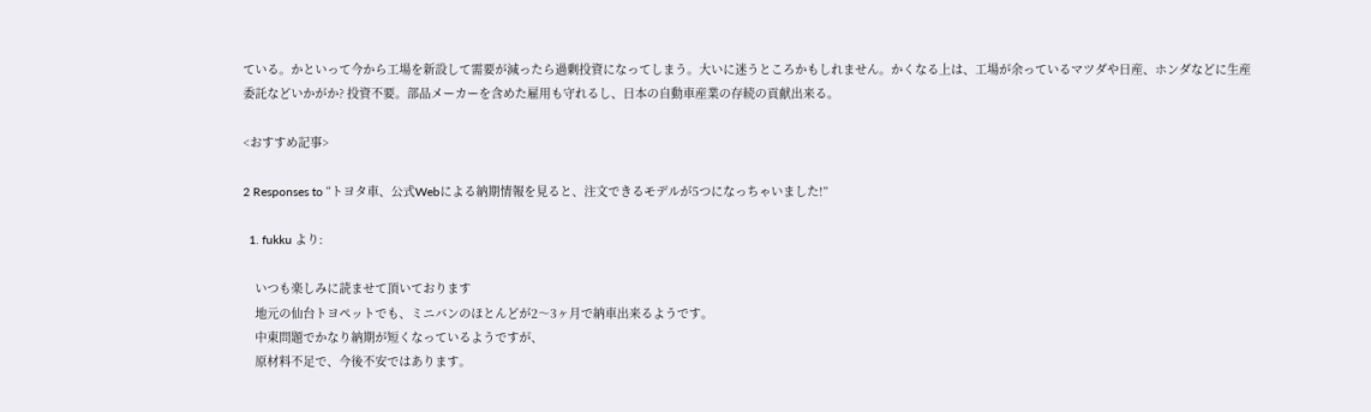ている。かといって今から工場を新設して需要が減ったら過剰投資になってしまう。大いに迷うところかもしれません。かくなる上は、工場が余っているマツダや日産、ホンダなどに生産委託などいかがか? 投資不要。部品メーカーを含めた雇用も守れるし、日本の自動車産業の存続の貢献出来る。

<おすすめ記事>

2 Responses to “トヨタ車、公式Webによる納期情報を見ると、注文できるモデルが5つになっちゃいました!”

  1. fukku より:

    いつも楽しみに読ませて頂いております
    地元の仙台トヨペットでも、ミニバンのほとんどが2〜3ヶ月で納車出来るようです。
    中東問題でかなり納期が短くなっているようですが、
    原材料不足で、今後不安ではあります。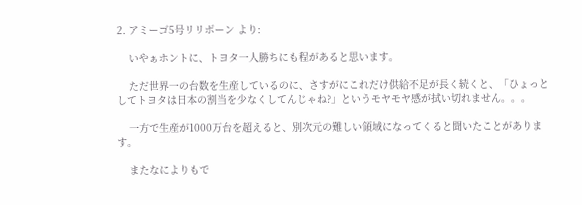2. アミーゴ5号リリボーン より:

    いやぁホントに、トヨタ一人勝ちにも程があると思います。

    ただ世界一の台数を生産しているのに、さすがにこれだけ供給不足が長く続くと、「ひょっとしてトヨタは日本の割当を少なくしてんじゃね?」というモヤモヤ感が拭い切れません。。。

    一方で生産が1000万台を超えると、別次元の難しい領域になってくると聞いたことがあります。

    またなによりもで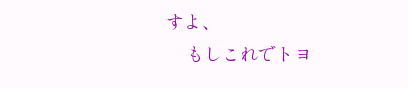すよ、
    もしこれでトヨ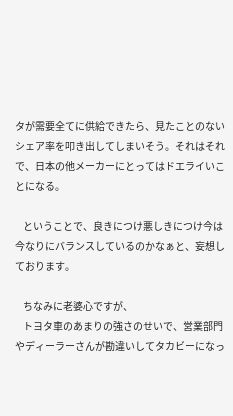タが需要全てに供給できたら、見たことのないシェア率を叩き出してしまいそう。それはそれで、日本の他メーカーにとってはドエライいことになる。

    ということで、良きにつけ悪しきにつけ今は今なりにバランスしているのかなぁと、妄想しております。

    ちなみに老婆心ですが、
    トヨタ車のあまりの強さのせいで、営業部門やディーラーさんが勘違いしてタカビーになっ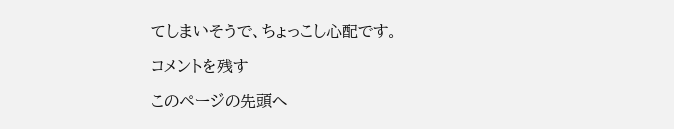てしまいそうで、ちょっこし心配です。

コメントを残す

このページの先頭へ